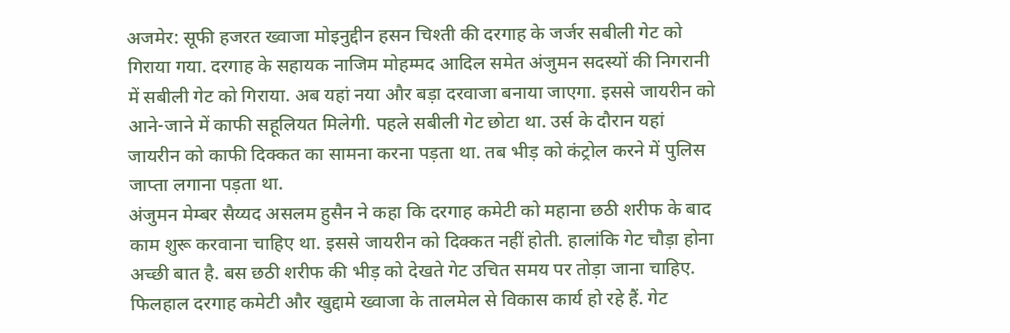अजमेर: सूफी हजरत ख्वाजा मोइनुद्दीन हसन चिश्ती की दरगाह के जर्जर सबीली गेट को गिराया गया. दरगाह के सहायक नाजिम मोहम्मद आदिल समेत अंजुमन सदस्यों की निगरानी में सबीली गेट को गिराया. अब यहां नया और बड़ा दरवाजा बनाया जाएगा. इससे जायरीन को आने-जाने में काफी सहूलियत मिलेगी. पहले सबीली गेट छोटा था. उर्स के दौरान यहां जायरीन को काफी दिक्कत का सामना करना पड़ता था. तब भीड़ को कंट्रोल करने में पुलिस जाप्ता लगाना पड़ता था.
अंजुमन मेम्बर सैय्यद असलम हुसैन ने कहा कि दरगाह कमेटी को महाना छठी शरीफ के बाद काम शुरू करवाना चाहिए था. इससे जायरीन को दिक्कत नहीं होती. हालांकि गेट चौड़ा होना अच्छी बात है. बस छठी शरीफ की भीड़ को देखते गेट उचित समय पर तोड़ा जाना चाहिए. फिलहाल दरगाह कमेटी और खुद्दामे ख्वाजा के तालमेल से विकास कार्य हो रहे हैं. गेट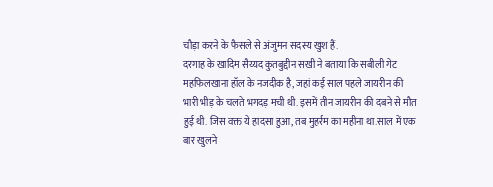चौड़ा करने के फैसले से अंजुमन सदस्य खुश हैं.
दरगाह के खादिम सैय्यद कुतबुद्दीन सखी ने बताया कि सबीली गेट महफिलखाना हॉल के नजदीक है, जहां कई साल पहले जायरीन की भारी भीड़ के चलते भगदड़ मची थी. इसमें तीन जायरीन की दबने से मौत हुई थी. जिस वक्त ये हादसा हुआ, तब मुहर्रम का महीना था.साल में एक बार खुलने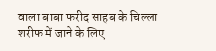वाला बाबा फरीद साहब के चिल्ला शरीफ में जाने के लिए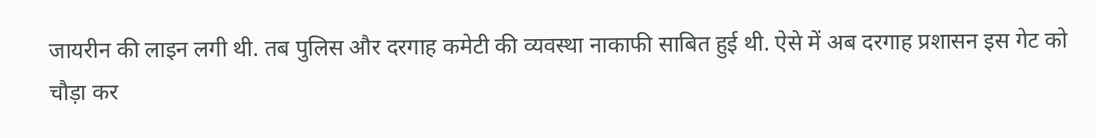जायरीन की लाइन लगी थी. तब पुलिस और दरगाह कमेटी की व्यवस्था नाकाफी साबित हुई थी. ऐसे में अब दरगाह प्रशासन इस गेट को चौड़ा कर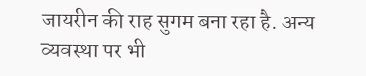जायरीन की राह सुगम बना रहा है. अन्य व्यवस्था पर भी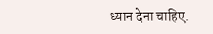ध्यान देना चाहिए.